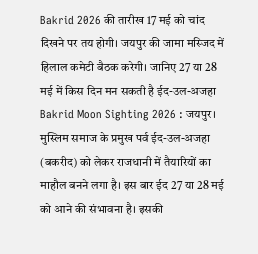Bakrid 2026 की तारीख 17 मई को चांद दिखने पर तय होगी। जयपुर की जामा मस्जिद में हिलाल कमेटी बैठक करेगी। जानिए 27 या 28 मई में किस दिन मन सकती है ईद-उल-अजहा
Bakrid Moon Sighting 2026 : जयपुर। मुस्लिम समाज के प्रमुख पर्व ईद-उल-अजहा (बकरीद) को लेकर राजधानी में तैयारियों का माहौल बनने लगा है। इस बार ईद 27 या 28 मई को आने की संभावना है। इसकी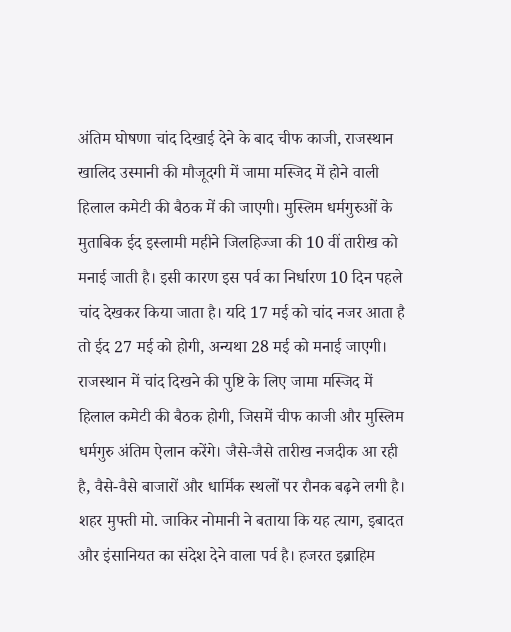अंतिम घोषणा चांद दिखाई देने के बाद चीफ काजी, राजस्थान खालिद उस्मानी की मौजूदगी में जामा मस्जिद में होने वाली हिलाल कमेटी की बैठक में की जाएगी। मुस्लिम धर्मगुरुओं के मुताबिक ईद इस्लामी महीने जिलहिज्जा की 10 वीं तारीख को मनाई जाती है। इसी कारण इस पर्व का निर्धारण 10 दिन पहले चांद देखकर किया जाता है। यदि 17 मई को चांद नजर आता है तो ईद 27 मई को होगी, अन्यथा 28 मई को मनाई जाएगी।
राजस्थान में चांद दिखने की पुष्टि के लिए जामा मस्जिद में हिलाल कमेटी की बैठक होगी, जिसमें चीफ काजी और मुस्लिम धर्मगुरु अंतिम ऐलान करेंगे। जैसे-जैसे तारीख नजदीक आ रही है, वैसे-वैसे बाजारों और धार्मिक स्थलों पर रौनक बढ़ने लगी है।
शहर मुफ्ती मो. जाकिर नोमानी ने बताया कि यह त्याग, इबादत और इंसानियत का संदेश देने वाला पर्व है। हजरत इब्राहिम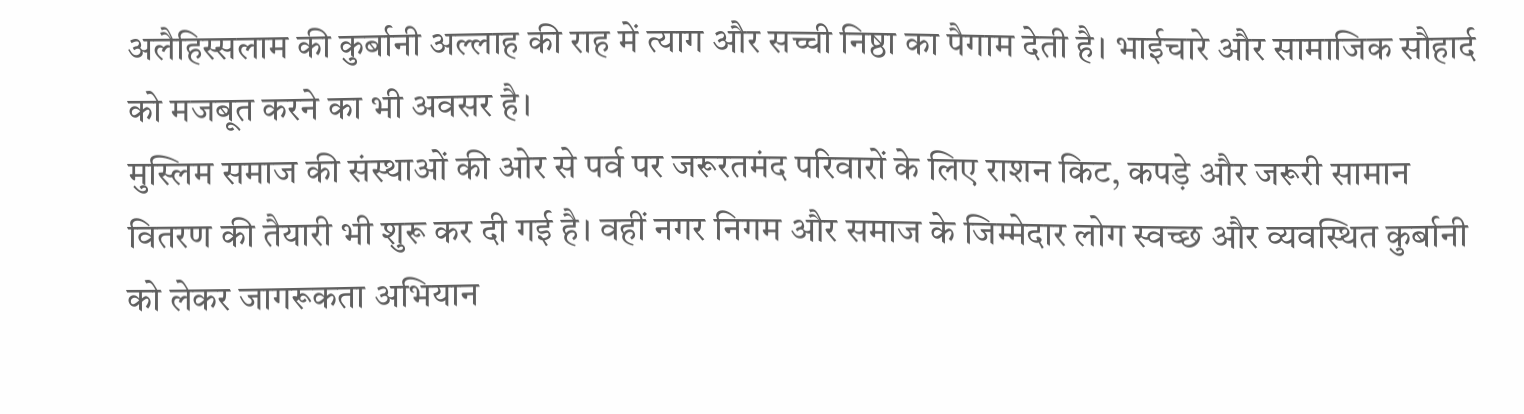अलैहिस्सलाम की कुर्बानी अल्लाह की राह में त्याग और सच्ची निष्ठा का पैगाम देती है। भाईचारे और सामाजिक सौहार्द को मजबूत करने का भी अवसर है।
मुस्लिम समाज की संस्थाओं की ओर से पर्व पर जरूरतमंद परिवारों के लिए राशन किट, कपड़े और जरूरी सामान वितरण की तैयारी भी शुरू कर दी गई है। वहीं नगर निगम और समाज के जिम्मेदार लोग स्वच्छ और व्यवस्थित कुर्बानी को लेकर जागरूकता अभियान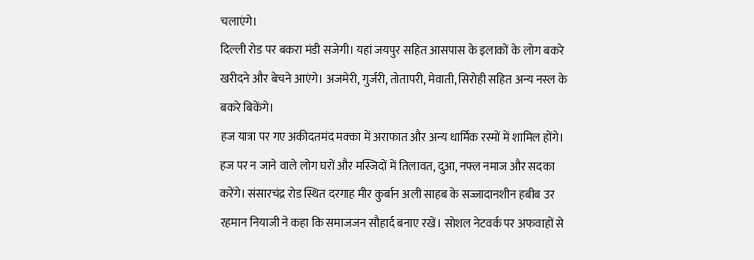चलाएंगे।
दिल्ली रोड पर बकरा मंडी सजेगी। यहां जयपुर सहित आसपास के इलाकों के लोग बकरे खरीदने और बेचने आएंगे। अजमेरी, गुर्जरी, तोतापरी, मेवाती, सिरोही सहित अन्य नस्ल के बकरे बिकेंगे।
हज यात्रा पर गए अकीदतमंद मक्का में अराफात और अन्य धार्मिक रस्मों में शामिल होंगे। हज पर न जाने वाले लोग घरों और मस्जिदों में तिलावत, दुआ, नफ्ल नमाज और सदका करेंगे। संसारचंद्र रोड स्थित दरगाह मीर कुर्बान अली साहब के सज्जादानशीन हबीब उर रहमान नियाजी ने कहा कि समाजजन सौहार्द बनाए रखें। सोशल नेटवर्क पर अफवाहों से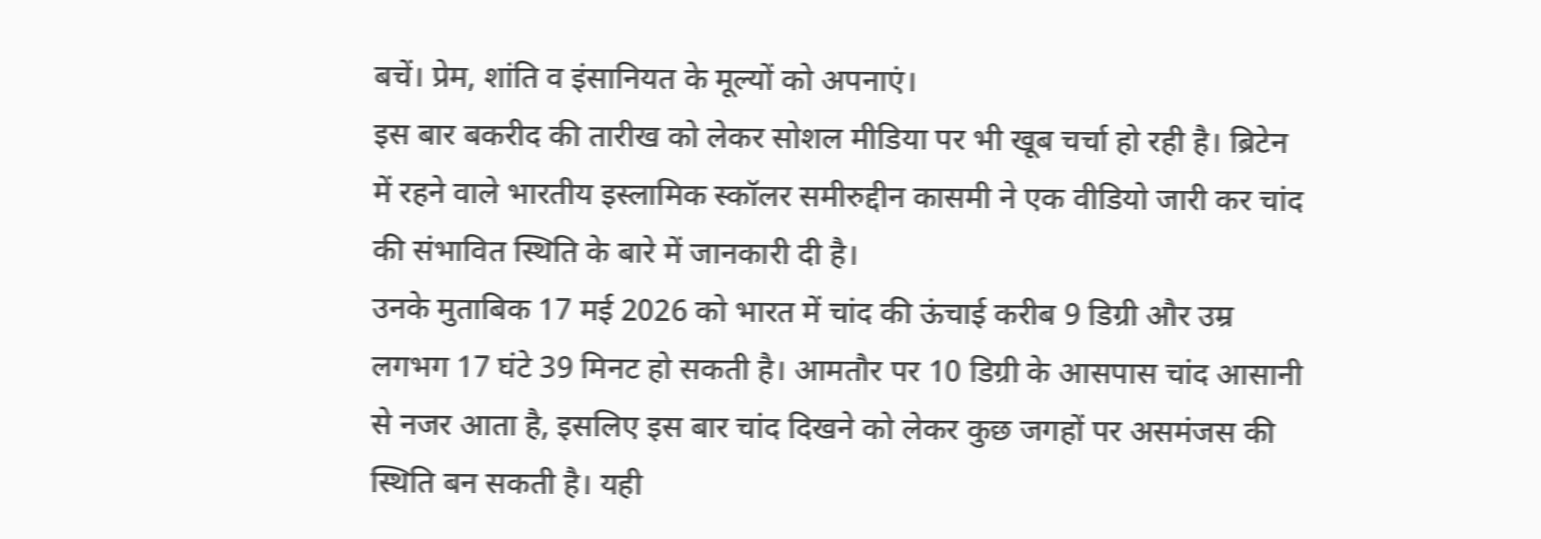बचें। प्रेम, शांति व इंसानियत के मूल्यों को अपनाएं।
इस बार बकरीद की तारीख को लेकर सोशल मीडिया पर भी खूब चर्चा हो रही है। ब्रिटेन में रहने वाले भारतीय इस्लामिक स्कॉलर समीरुद्दीन कासमी ने एक वीडियो जारी कर चांद की संभावित स्थिति के बारे में जानकारी दी है।
उनके मुताबिक 17 मई 2026 को भारत में चांद की ऊंचाई करीब 9 डिग्री और उम्र लगभग 17 घंटे 39 मिनट हो सकती है। आमतौर पर 10 डिग्री के आसपास चांद आसानी से नजर आता है, इसलिए इस बार चांद दिखने को लेकर कुछ जगहों पर असमंजस की स्थिति बन सकती है। यही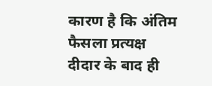कारण है कि अंतिम फैसला प्रत्यक्ष दीदार के बाद ही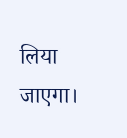लिया जाएगा।